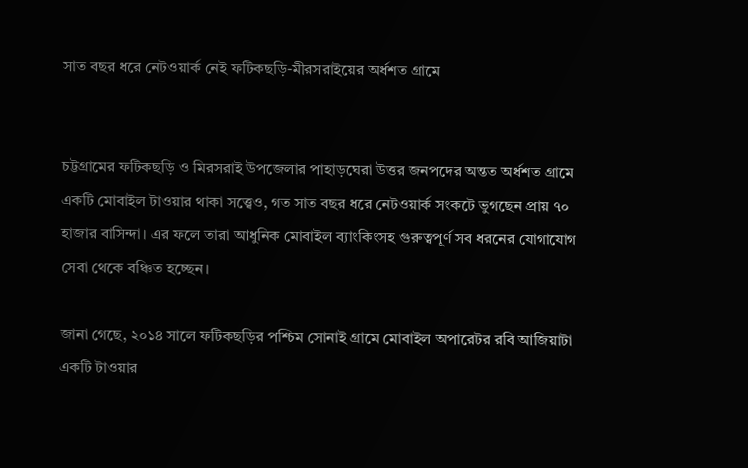সাত বছর ধরে নেটওয়ার্ক নেই ফটিকছড়ি-মীরসরাইয়ের অর্ধশত গ্রামে


চট্টগ্রামের ফটিকছড়ি ও মিরসরাই উপজেলার পাহাড়ঘেরা উত্তর জনপদের অন্তত অর্ধশত গ্রামে একটি মোবাইল টাওয়ার থাকা সত্ত্বেও, গত সাত বছর ধরে নেটওয়ার্ক সংকটে ভুগছেন প্রায় ৭০ হাজার বাসিন্দা। এর ফলে তারা আধুনিক মোবাইল ব্যাংকিংসহ গুরুত্বপূর্ণ সব ধরনের যোগাযোগ সেবা থেকে বঞ্চিত হচ্ছেন।

জানা গেছে, ২০১৪ সালে ফটিকছড়ির পশ্চিম সোনাই গ্রামে মোবাইল অপারেটর রবি আজিয়াটা একটি টাওয়ার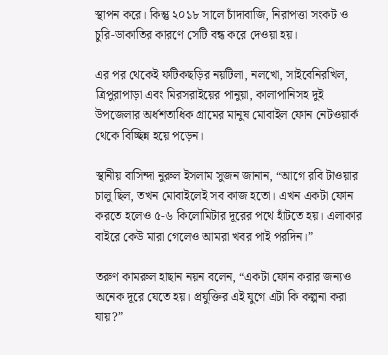স্থাপন করে। কিন্তু ২০১৮ সালে চাঁদাবাজি, নিরাপত্তা সংকট ও চুরি-ডাকাতির কারণে সেটি বন্ধ করে দেওয়া হয়।

এর পর থেকেই ফটিকছড়ির নয়টিলা, নলখো, সাইবেনিরখিল, ত্রিপুরাপাড়া এবং মিরসরাইয়ের পানুয়া, কালাপানিসহ দুই উপজেলার অর্ধশতাধিক গ্রামের মানুষ মোবাইল ফোন নেটওয়ার্ক থেকে বিচ্ছিন্ন হয়ে পড়েন।

স্থানীয় বাসিন্দা নুরুল ইসলাম সুজন জানান, “আগে রবি টাওয়ার চালু ছিল, তখন মোবাইলেই সব কাজ হতো। এখন একটা ফোন করতে হলেও ৫-৬ কিলোমিটার দূরের পথে হাঁটতে হয়। এলাকার বাইরে কেউ মারা গেলেও আমরা খবর পাই পরদিন।”

তরুণ কামরুল হাছান নয়ন বলেন, “একটা ফোন করার জন্যও অনেক দূরে যেতে হয়। প্রযুক্তির এই যুগে এটা কি কল্পনা করা যায়?”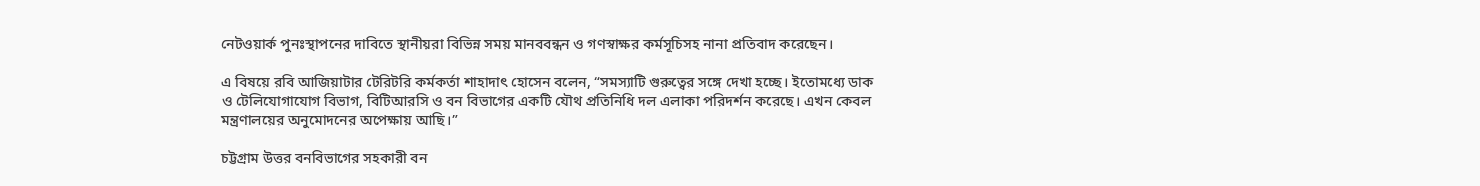নেটওয়ার্ক পুনঃস্থাপনের দাবিতে স্থানীয়রা বিভিন্ন সময় মানববন্ধন ও গণস্বাক্ষর কর্মসূচিসহ নানা প্রতিবাদ করেছেন।

এ বিষয়ে রবি আজিয়াটার টেরিটরি কর্মকর্তা শাহাদাৎ হোসেন বলেন, “সমস্যাটি গুরুত্বের সঙ্গে দেখা হচ্ছে। ইতোমধ্যে ডাক ও টেলিযোগাযোগ বিভাগ, বিটিআরসি ও বন বিভাগের একটি যৌথ প্রতিনিধি দল এলাকা পরিদর্শন করেছে। এখন কেবল মন্ত্রণালয়ের অনুমোদনের অপেক্ষায় আছি।”

চট্টগ্রাম উত্তর বনবিভাগের সহকারী বন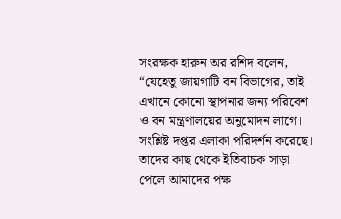সংরক্ষক হারুন অর রশিদ বলেন, “যেহেতু জায়গাটি বন বিভাগের, তাই এখানে কোনো স্থাপনার জন্য পরিবেশ ও বন মন্ত্রণালয়ের অনুমোদন লাগে। সংশ্লিষ্ট দপ্তর এলাকা পরিদর্শন করেছে। তাদের কাছ থেকে ইতিবাচক সাড়া পেলে আমাদের পক্ষ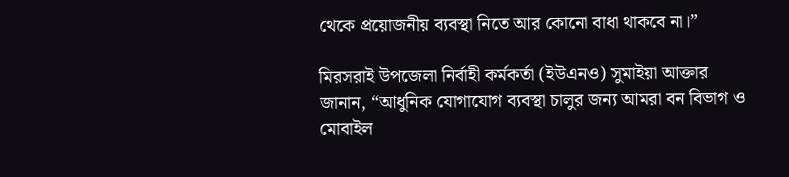থেকে প্রয়োজনীয় ব্যবস্থা নিতে আর কোনো বাধা থাকবে না।”

মিরসরাই উপজেলা নির্বাহী কর্মকর্তা (ইউএনও) সুমাইয়া আক্তার জানান, “আধুনিক যোগাযোগ ব্যবস্থা চালুর জন্য আমরা বন বিভাগ ও মোবাইল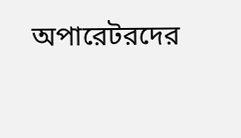অপারেটরদের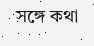সঙ্গে কথা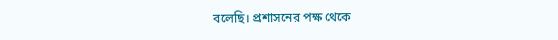বলেছি। প্রশাসনের পক্ষ থেকে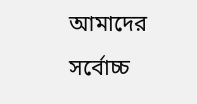আমাদের সর্বোচ্চ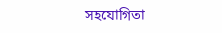সহযোগিতা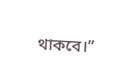থাকবে।”